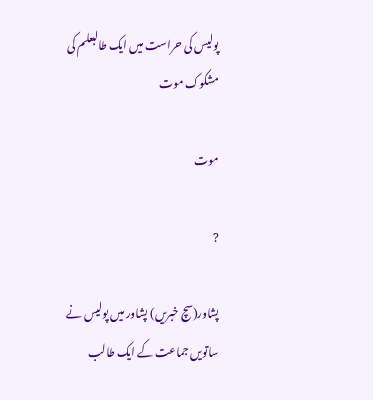پولیس کی حراست میں ایک طالبعلم کی مشکوک موت

موت

?

پشاور(سچ خبریں) پشاور میں پولیس نے ساتویں جماعت کے ایک طالب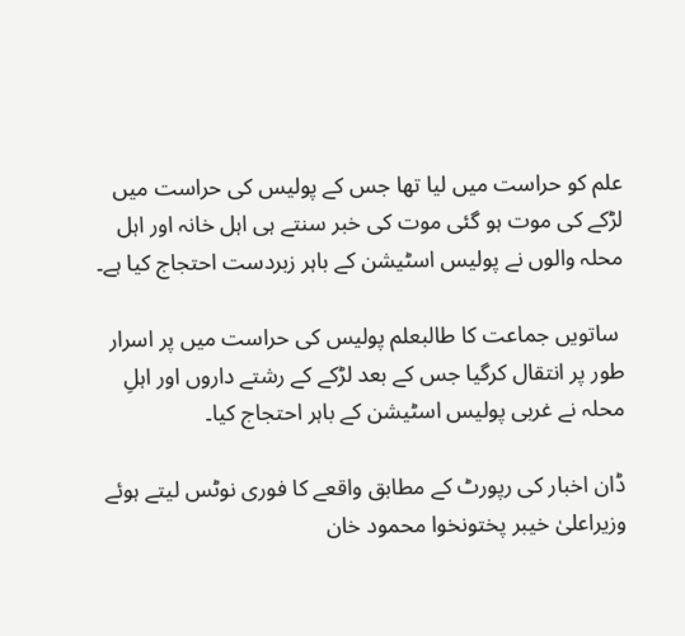علم کو حراست میں لیا تھا جس کے پولیس کی حراست میں لڑکے کی موت ہو گئی موت کی خبر سنتے ہی اہل خانہ اور اہل محلہ والوں نے پولیس اسٹیشن کے باہر زبردست احتجاج کیا ہے۔

 ساتویں جماعت کا طالبعلم پولیس کی حراست میں پر اسرار طور پر انتقال کرگیا جس کے بعد لڑکے کے رشتے داروں اور اہلِ محلہ نے غربی پولیس اسٹیشن کے باہر احتجاج کیا۔

ڈان اخبار کی رپورٹ کے مطابق واقعے کا فوری نوٹس لیتے ہوئے وزیراعلیٰ خیبر پختونخوا محمود خان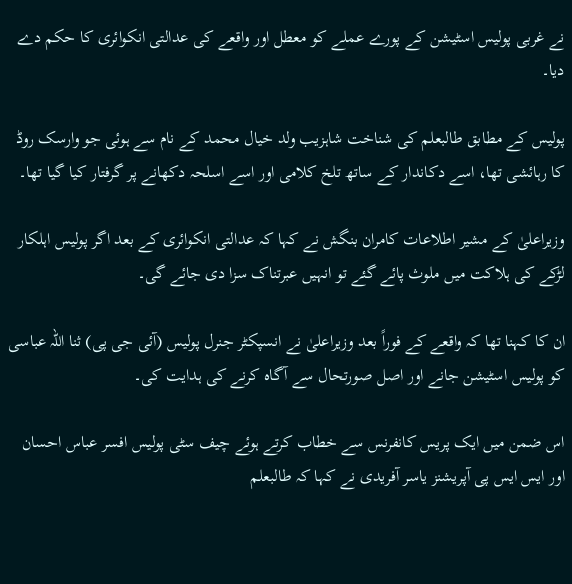نے غربی پولیس اسٹیشن کے پورے عملے کو معطل اور واقعے کی عدالتی انکوائری کا حکم دے دیا۔

پولیس کے مطابق طالبعلم کی شناخت شاہزیب ولد خیال محمد کے نام سے ہوئی جو وارسک روڈ کا رہائشی تھا، اسے دکاندار کے ساتھ تلخ کلامی اور اسے اسلحہ دکھانے پر گرفتار کیا گیا تھا۔

وزیراعلیٰ کے مشیر اطلاعات کامران بنگش نے کہا کہ عدالتی انکوائری کے بعد اگر پولیس اہلکار لڑکے کی ہلاکت میں ملوث پائے گئے تو انہیں عبرتناک سزا دی جائے گی۔

ان کا کہنا تھا کہ واقعے کے فوراً بعد وزیراعلیٰ نے انسپکٹر جنرل پولیس (آئی جی پی) ثنا اللہ عباسی کو پولیس اسٹیشن جانے اور اصل صورتحال سے آگاہ کرنے کی ہدایت کی۔

اس ضمن میں ایک پریس کانفرنس سے خطاب کرتے ہوئے چیف سٹی پولیس افسر عباس احسان اور ایس ایس پی آپریشنز یاسر آفریدی نے کہا کہ طالبعلم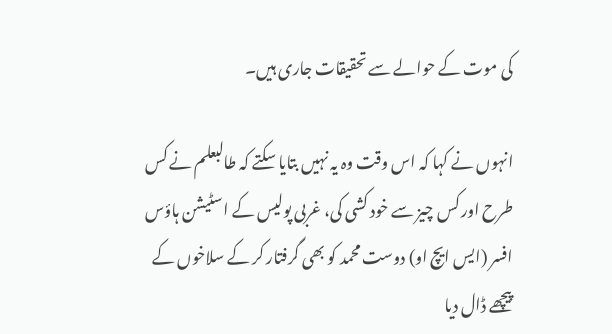کی موت کے حوالے سے تحقیقات جاری ہیں۔

انہوں نے کہا کہ اس وقت وہ یہ نہیں بتایا سکتے کہ طالبعلم نے کس طرح اور کس چیز سے خود کشی کی، غربی پولیس کے اسٹیشن ہاؤس افسر (ایس ایچ او) دوست محمد کو بھی گرفتار کر کے سلاخوں کے پیچھے ڈال دیا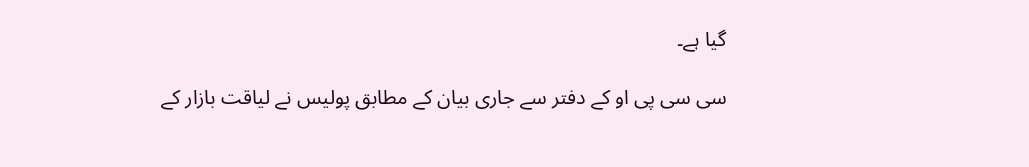گیا ہے۔

سی سی پی او کے دفتر سے جاری بیان کے مطابق پولیس نے لیاقت بازار کے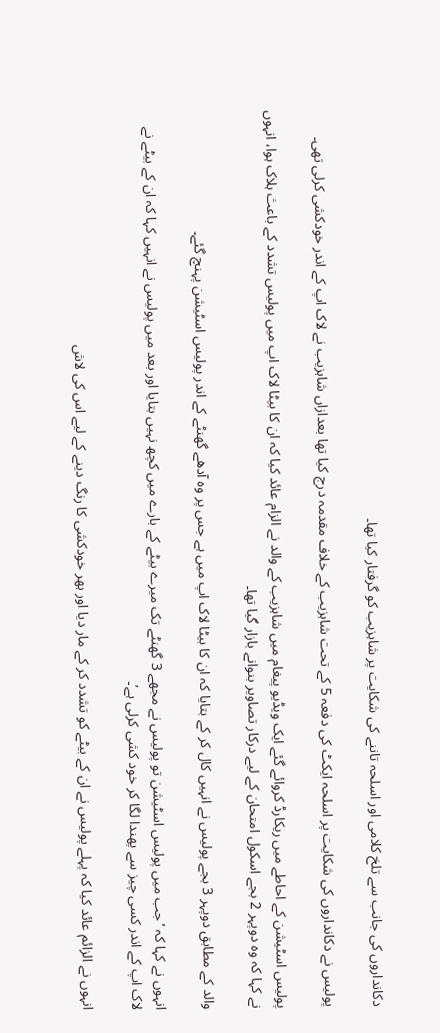دکانداروں کی جانب سے تلخ کلامی اور اسلحہ تاننے کی شکایت پر شاہزیب کو گرفتار کیا تھا۔

پولیس نے دکانداروں کی شکایت پر اسلحہ ایکٹ کی دفعہ 5 کے تحت شاہزیب کے خلاف مقدمہ درج کیا تھا بعدازاں شاہزیب نے لاک اپ کے اندر خودکشی کرلی تھی۔

پولیس اسٹیشن کے احاطے میں ریکارڈ کروائے گئے ایک ویڈیو پیغام میں شاہزیب کے والد نے الزام عائد کیا کہ ان کا بیٹا لاک اپ میں پولیس تشدد کے باعث ہلاک ہوا، انہوں نے کہا کہ وہ دوپہر 2 بجے اسکول امتحان کے لیے درکار تصاویر بنوانے بازار گیا تھا۔

والد کے مطابق دوپہر 3 بجے پولیس نے انہیں کال کر کے بتایا کہ ان کا بیٹا لاک اپ میں ہے جس پر وہ آدھے گھنٹے کے اندر پولیس اسٹیشن پہنچ گئے۔

انہوں نے کہا کہ ‘جب میں پولیس اسٹیشن تو پولیس نے مجھے 3 گھنٹے تک میرے بیٹے کے بارے میں کچھ نہیں بتایا اور بعد میں پولیس نے انہیں کہا کہ ان کے بیٹے نے لاک اپ کے اندر کسی چیز سے پھندا لگا کر خود کشی کرلی ہے’۔

انہوں نے الزائم عائد کیا کہ پہلے پولیس نے ان کے بیٹے کو تشدد کر کے مار دیا اور ہھر خودکشی کا رنگ دینے کے لیے اس کی لاش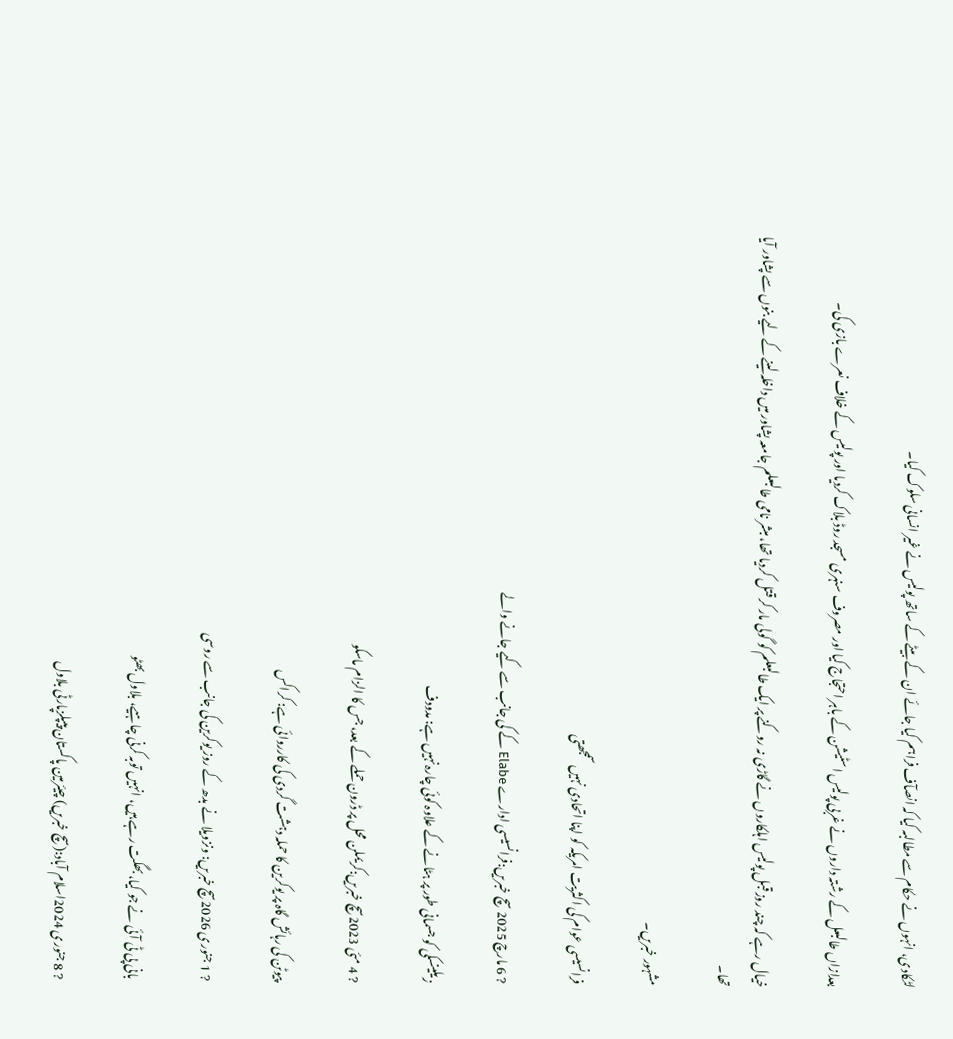لٹکادی، انہوں نے حکام سے مطالبہ کیا کہ انصآف فراہم کیا جائے ان کے بیٹے کے ساتھ پولیس نے غیر انسانی سلوک کیا۔

بعدازاں طالبعل کے رشتہ داروں نے غربی پولیس اسٹیشن کے باہر احتجاج کیا اور مصروف سنہری مسجد روڈ بلاک کردیا اور پولیس کے خلاف نعرے بازی کی۔

خیال رہے کہ چند روز قبل پولیس اہلکاروں نے گاڑی نہ روکنے پر ایک طالبعلم کو گولی مار کر قتل کردیا تھا، مبشر نامی طالبعلم جامعہ پشاور میں داخلہ لینے کے لیے بنوں سے پشاور آیا تھا۔

مشہور خبریں۔

فرانسیسی عوام کی اکثریت امریکہ کو اپنا اتحادی نہیں سمجھتی

? 6 مارچ 2025 سچ خبریں:فرانسیسی ادارے Elabe کے کی جانب سے کیے جانے والے

زیلینسکی کو جسمانی طور پر ہٹانے کے علاوہ کوئی چارہ نہیں ہے: مدودف

? 4 مئی 2023سچ خبریں:کریملن محل پر ڈرون حملے کے بعد، جس کا الزام ماسکو

پیوٹن کی رہائش گاہ پر یوکرین کا حملہ دہشت گردی کی کارروائی ہے: کراکس

? 1 جنوری 2026سچ خبریں: ونزویلا نے بدھ کے روز یوکرین کی جانب سے روسی

بانی پی ٹی آئی نے جو کیا، بھگت رہے ہیں، انہیں توبہ کرنی چاہیے، بلاول بھٹو

? 8 جنوری 2024اسلام آباد:(سچ خبریں) چیئرمین پاکستان پیپلزپارٹی بلاول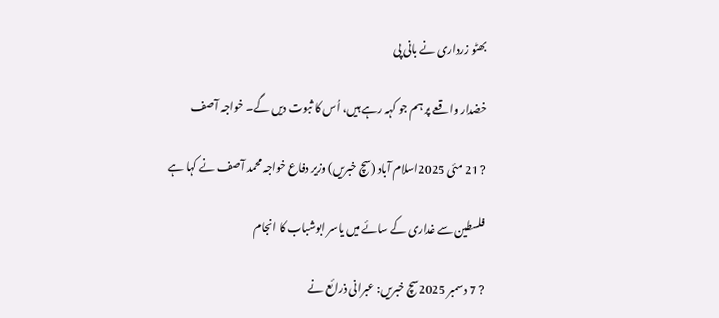بھٹو زرداری نے بانی پی

خضدار واقعے پر ہم جو کہہ رہے ہیں، اُس کا ثبوت دیں گے۔ خواجہ آصف

? 21 مئی 2025اسلام آباد (سچ خبریں) وزیر دفاع خواجہ محمد آصف نے کہا ہے

فلسطین سے غداری کے سائے میں یاسر ابوشباب کا انجام

? 7 دسمبر 2025سچ خبریں: عبرانی ذرائع نے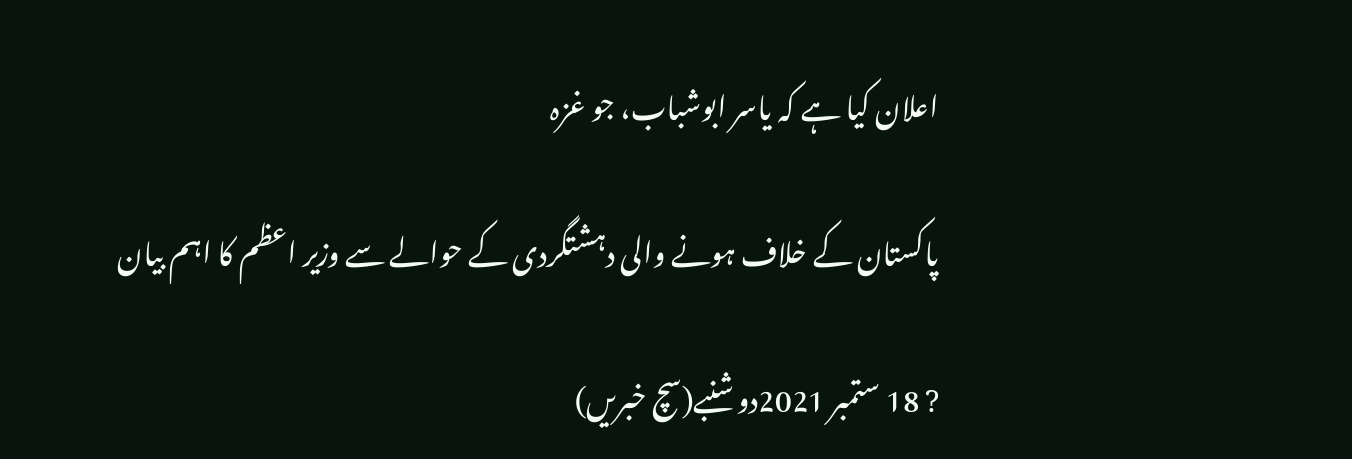اعلان کیا ہے کہ یاسر ابوشباب، جو غزہ

پاکستان کے خلاف ہونے والی دہشتگردی کے حوالے سے وزیر اعظم کا اہم بیان

? 18 ستمبر 2021دوشنبے(سچ خبریں)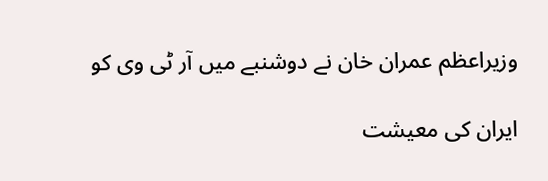وزیراعظم عمران خان نے دوشنبے میں آر ٹی وی کو

ایران کی معیشت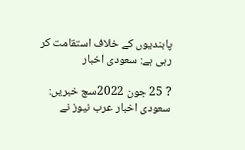پابندیوں کے خلاف استقامت کر رہی ہے: سعودی اخبار

? 25 جون 2022سچ خبریں:    سعودی اخبار عرب نیوز نے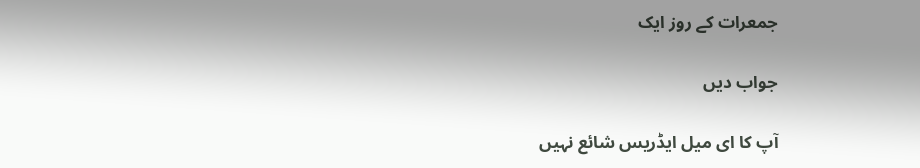جمعرات کے روز ایک

جواب دیں

آپ کا ای میل ایڈریس شائع نہیں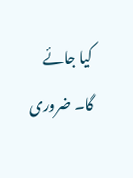کیا جائے گا۔ ضروری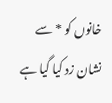خانوں کو * سے نشان زد کیا گیا ہے